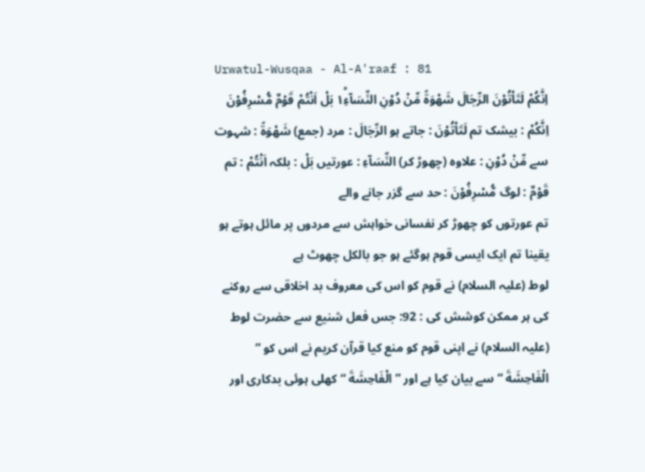Urwatul-Wusqaa - Al-A'raaf : 81
اِنَّكُمْ لَتَاْتُوْنَ الرِّجَالَ شَهْوَةً مِّنْ دُوْنِ النِّسَآءِ١ؕ بَلْ اَنْتُمْ قَوْمٌ مُّسْرِفُوْنَ
اِنَّكُمْ : بیشک تم لَتَاْتُوْنَ : جاتے ہو الرِّجَالَ : مرد (جمع) شَهْوَةً : شہوت سے مِّنْ دُوْنِ : علاوہ (چھوڑ کر) النِّسَآءِ : عورتیں بَلْ : بلکہ اَنْتُمْ : تم قَوْمٌ : لوگ مُّسْرِفُوْنَ : حد سے گزر جانے والے
تم عورتوں کو چھوڑ کر نفسانی خواہش سے مردوں پر مائل ہوتے ہو یقینا تم ایک ایسی قوم ہوگئے ہو جو بالکل چھوٹ ہے
لوط (علیہ السلام) نے قوم کو اس کی معروف بد اخلاقی سے روکنے کی ہر ممکن کوشش کی : 92: جس فعل شنیع سے حضرت لوط (علیہ السلام) نے اپنی قوم کو منع کیا قرآن کریم نے اس کو ” الْفَاحِشَةَ “ سے بیان کیا ہے اور ” الْفَاحِشَةَ “ کھلی ہوئی بدکاری اور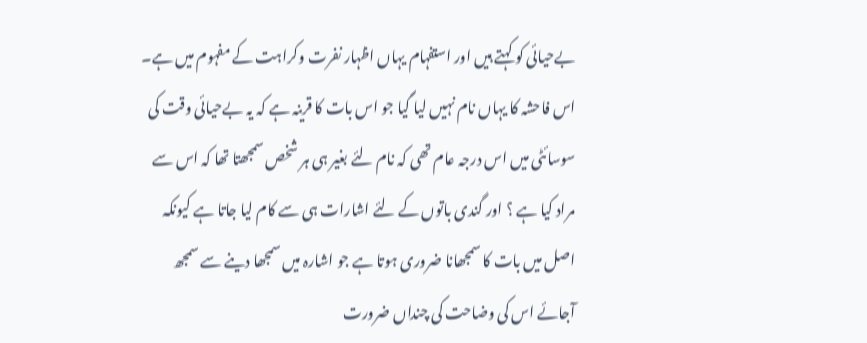بےحیائی کو کہتے ہیں اور استفہام یہاں اظہار نفرت وکراہت کے مفہوم میں ہے۔ اس فاحشہ کا یہاں نام نہیں لیا گیا جو اس بات کا قرینہ ہے کہ یہ بےحیائی وقت کی سوسائٹی میں اس درجہ عام تھی کہ نام لئے بغیر ہی ہر شخص سمجھتا تھا کہ اس سے مراد کیا ہے ؟ اور گندی باتوں کے لئے اشارات ہی سے کام لیا جاتا ہے کیونکہ اصل میں بات کا سمجھانا ضروری ہوتا ہے جو اشارہ میں سمجھا دینے سے سمجھ آجائے اس کی وضاحت کی چنداں ضرورت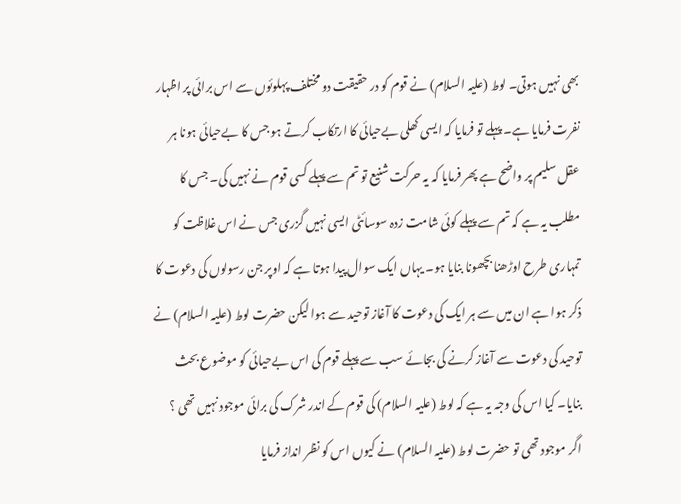بھی نہیں ہوتی۔ لوط (علیہ السلام) نے قوم کو در حقیقت دو مختلف پہلوئوں سے اس برائی پر اظہار نفرت فرمایا ہے۔ پہلے تو فرمایا کہ ایسی کھلی بےحیائی کا ارتکاب کرتے ہو جس کا بےحیائی ہونا ہر عقل سلیم پر واضح ہے پھر فرمایا کہ یہ حرکت شنیع تو تم سے پہلے کسی قوم نے نہیں کی۔ جس کا مطلب یہ ہے کہ تم سے پہلے کوئی شامت زدہ سوسائٹی ایسی نہیں گزری جس نے اس غلاظت کو تمہاری طرح اوڑھنا بچھونا بنایا ہو۔ یہاں ایک سوال پیدا ہوتا ہے کہ اوپر جن رسولوں کی دعوت کا ذکر ہوا ہے ان میں سے ہر ایک کی دعوت کا آغاز توحید سے ہوا لیکن حضرت لوط (علیہ السلام) نے توحید کی دعوت سے آغاز کرنے کی بجائے سب سے پہلے قوم کی اس بےحیائی کو موضوع بحث بنایا۔ کیا اس کی وجہ یہ ہے کہ لوط (علیہ السلام) کی قوم کے اندر شرک کی برائی موجود نہیں تھی ؟ اگر موجود تھی تو حضرت لوط (علیہ السلام) نے کیوں اس کو نظر انداز فرمایا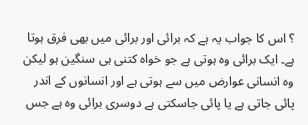؟ اس کا جواب یہ ہے کہ برائی اور برائی میں بھی فرق ہوتا ہے۔ ایک برائی وہ ہوتی ہے جو خواہ کتنی ہی سنگین ہو لیکن وہ انسانی عوارض میں سے ہوتی ہے اور انسانوں کے اندر پائی جاتی ہے یا پائی جاسکتی ہے دوسری برائی وہ ہے جس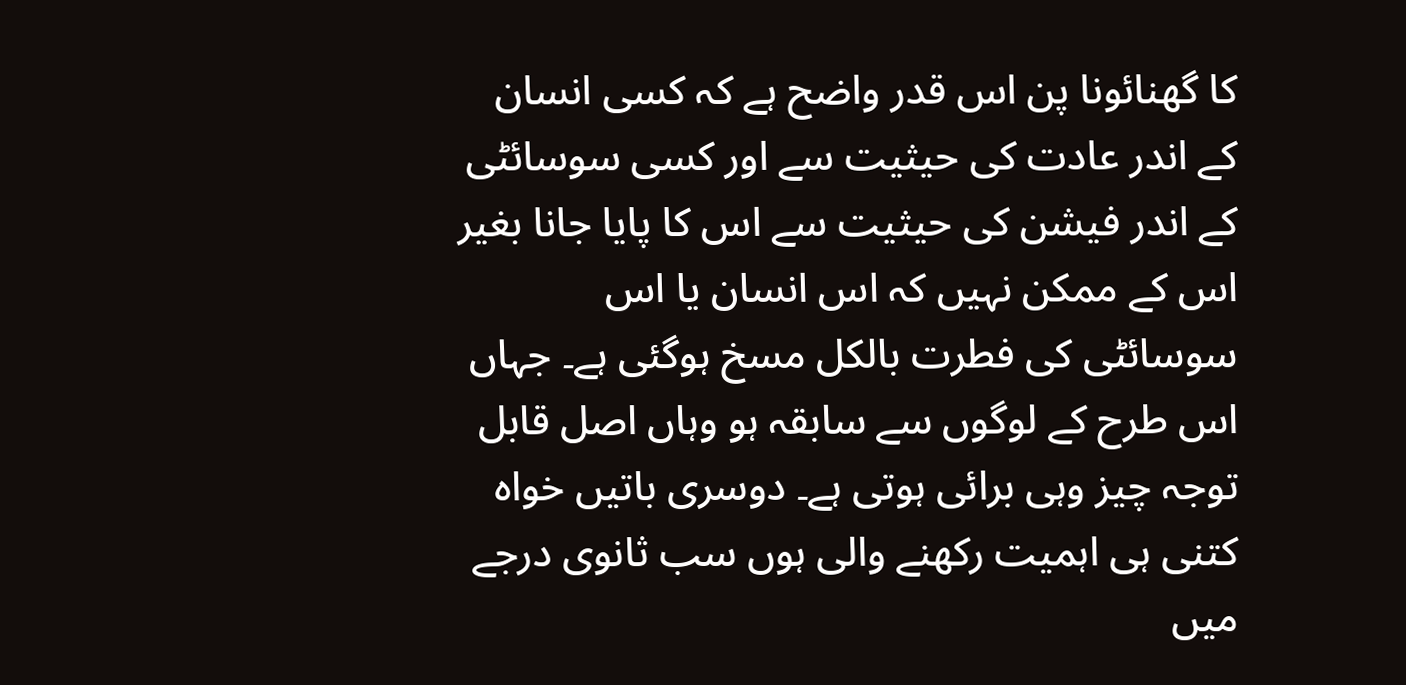کا گھنائونا پن اس قدر واضح ہے کہ کسی انسان کے اندر عادت کی حیثیت سے اور کسی سوسائٹی کے اندر فیشن کی حیثیت سے اس کا پایا جانا بغیر اس کے ممکن نہیں کہ اس انسان یا اس سوسائٹی کی فطرت بالکل مسخ ہوگئی ہے۔ جہاں اس طرح کے لوگوں سے سابقہ ہو وہاں اصل قابل توجہ چیز وہی برائی ہوتی ہے۔ دوسری باتیں خواہ کتنی ہی اہمیت رکھنے والی ہوں سب ثانوی درجے میں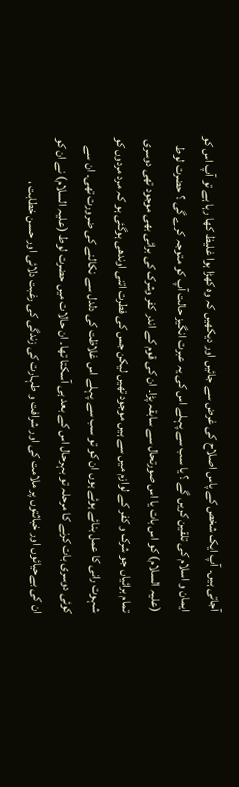آجاتی ہیں۔ آپ ایک شخص کے پاس اصلاح کی غرض سے جائیں اور دیکھیں کہ وہ کھڑا ہوا غلیظ کھا رہا ہے تو آپ اس کو ایمان و اسلام کی تلقین کریں گے ؟ یا سب سے پہلے اس کی یہ عبرت انگیز حالت آپ کو متوجہ کرے گی ؟ حضرت لوط (علیہ السلام) کو اس بات یا اس صورتحال سے سابقہ پڑا۔ ان کی قوم کے اندر کفر وشرک کی برائی بھی موجود تھی دوسری تمام برائیاں جو شرک و کفر کے لوازم میں سے ہیں موجود تھیں لیکن جس کی فطرت اتنی اوندھی ہوگئی ہو کہ مرد مردوں کو شہوت رانی کا عمل بنائے ہوئے ہوں ان کو تو سب سے پہلے اس غلاظت کی دلدل سے نکالنے کی ضرورت تھی۔ ان سے کوئی دوسری بات کرنے کا مرحلہ تو بہرحال اس کے بعد ہی آسکتا تھا۔ ان حالات میں حضرت لوط (علیہ السلام) نے ان کو ان کی بےحیائوں اور خباثتوں پر ملامت کی اور شرافت و طہارت کی زندگی کی رغبت دلائی اور حسن خطابت ،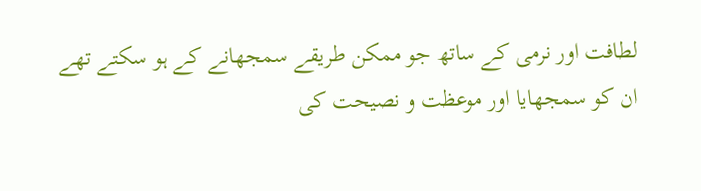لطافت اور نرمی کے ساتھ جو ممکن طریقے سمجھانے کے ہو سکتے تھے ان کو سمجھایا اور موعظت و نصیحت کی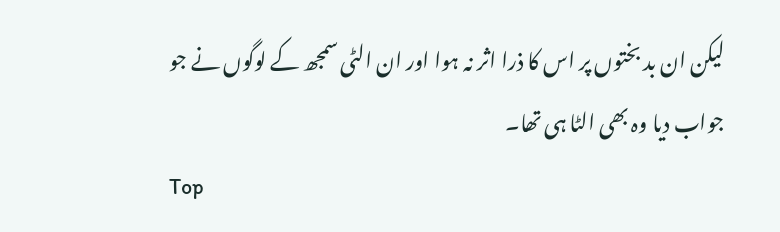لیکن ان بد بختوں پر اس کا ذرا اثر نہ ہوا اور ان الٹی سمجھ کے لوگوں نے جو جواب دیا وہ بھی الٹا ہی تھا۔
Top